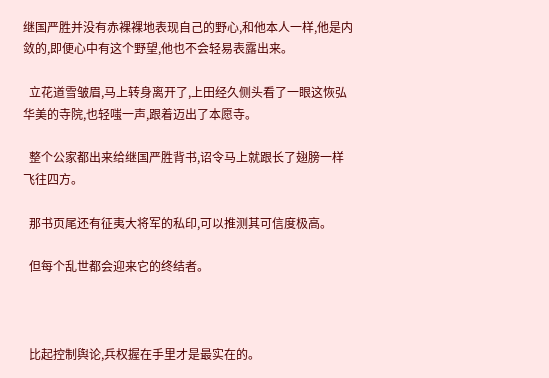继国严胜并没有赤裸裸地表现自己的野心,和他本人一样,他是内敛的,即便心中有这个野望,他也不会轻易表露出来。

  立花道雪皱眉,马上转身离开了,上田经久侧头看了一眼这恢弘华美的寺院,也轻嗤一声,跟着迈出了本愿寺。

  整个公家都出来给继国严胜背书,诏令马上就跟长了翅膀一样飞往四方。

  那书页尾还有征夷大将军的私印,可以推测其可信度极高。

  但每个乱世都会迎来它的终结者。



  比起控制舆论,兵权握在手里才是最实在的。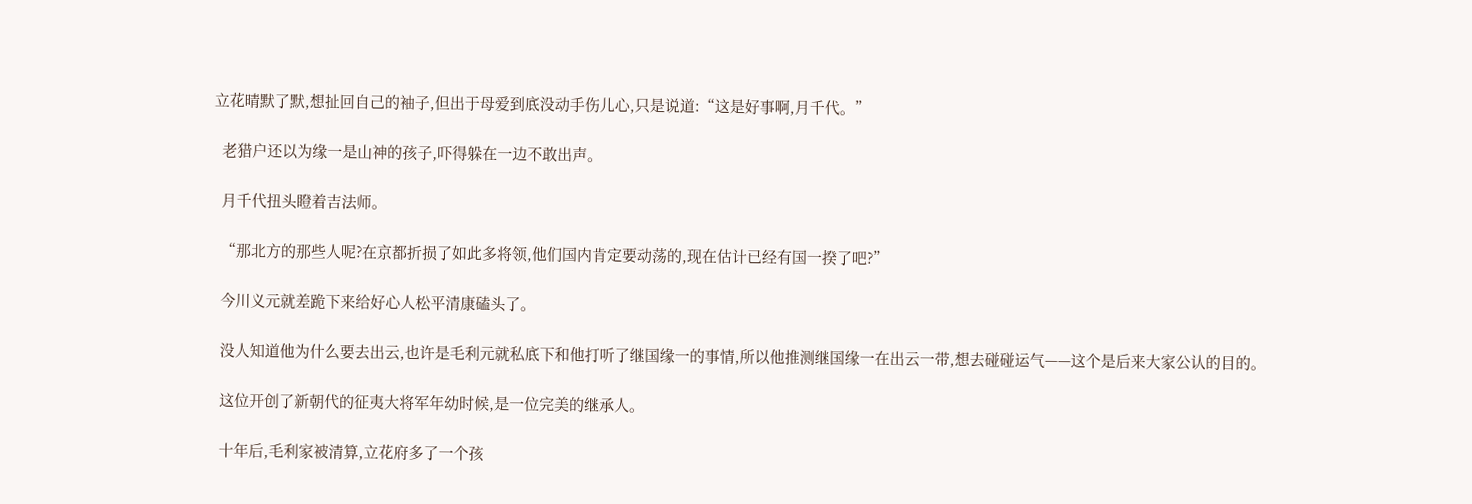立花晴默了默,想扯回自己的袖子,但出于母爱到底没动手伤儿心,只是说道:“这是好事啊,月千代。”

  老猎户还以为缘一是山神的孩子,吓得躲在一边不敢出声。

  月千代扭头瞪着吉法师。

  “那北方的那些人呢?在京都折损了如此多将领,他们国内肯定要动荡的,现在估计已经有国一揆了吧?”

  今川义元就差跪下来给好心人松平清康磕头了。

  没人知道他为什么要去出云,也许是毛利元就私底下和他打听了继国缘一的事情,所以他推测继国缘一在出云一带,想去碰碰运气——这个是后来大家公认的目的。

  这位开创了新朝代的征夷大将军年幼时候,是一位完美的继承人。

  十年后,毛利家被清算,立花府多了一个孩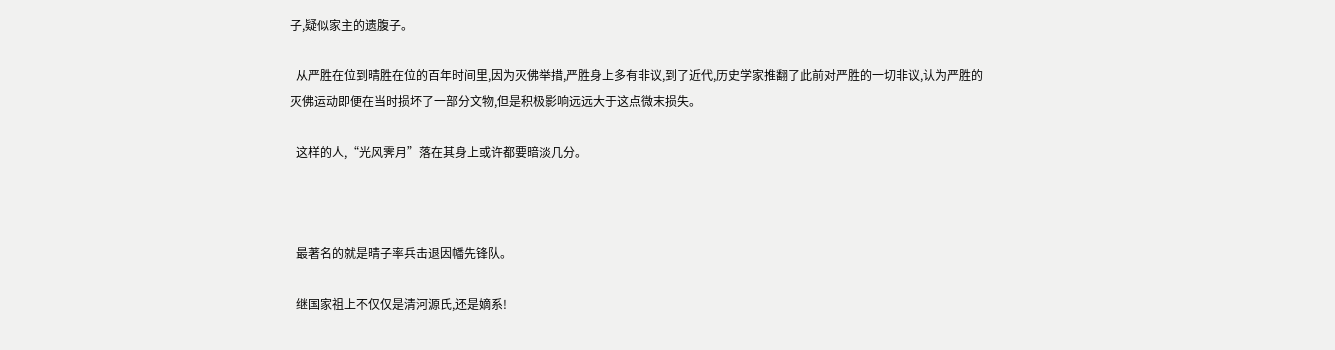子,疑似家主的遗腹子。

  从严胜在位到晴胜在位的百年时间里,因为灭佛举措,严胜身上多有非议,到了近代,历史学家推翻了此前对严胜的一切非议,认为严胜的灭佛运动即便在当时损坏了一部分文物,但是积极影响远远大于这点微末损失。

  这样的人,“光风霁月”落在其身上或许都要暗淡几分。



  最著名的就是晴子率兵击退因幡先锋队。

  继国家祖上不仅仅是清河源氏,还是嫡系!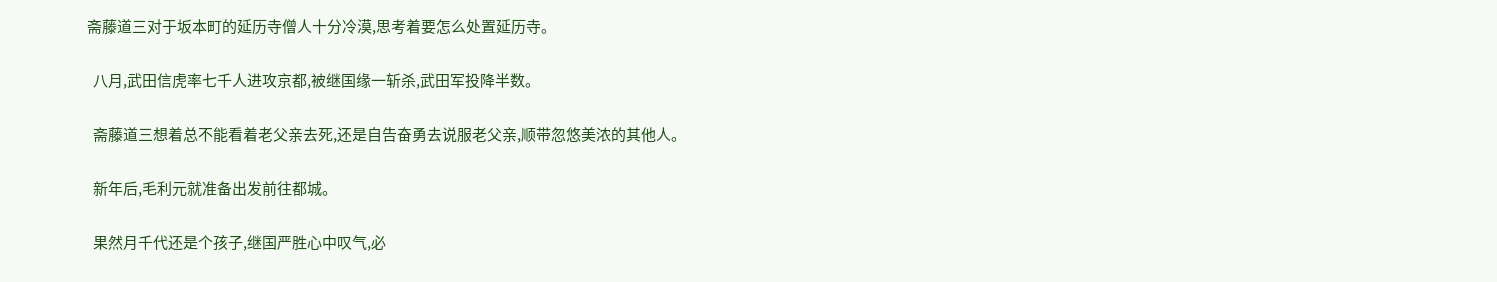斋藤道三对于坂本町的延历寺僧人十分冷漠,思考着要怎么处置延历寺。

  八月,武田信虎率七千人进攻京都,被继国缘一斩杀,武田军投降半数。

  斋藤道三想着总不能看着老父亲去死,还是自告奋勇去说服老父亲,顺带忽悠美浓的其他人。

  新年后,毛利元就准备出发前往都城。

  果然月千代还是个孩子,继国严胜心中叹气,必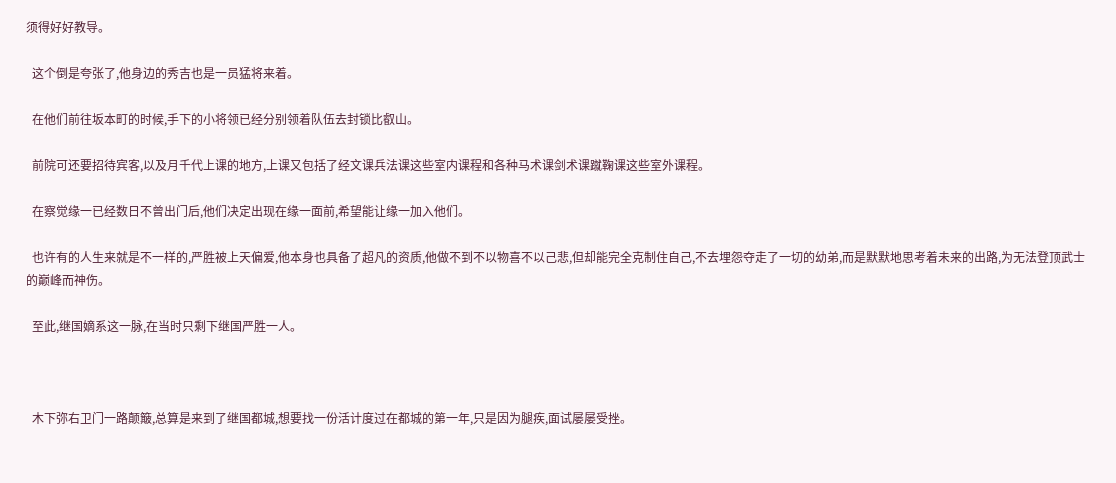须得好好教导。

  这个倒是夸张了,他身边的秀吉也是一员猛将来着。

  在他们前往坂本町的时候,手下的小将领已经分别领着队伍去封锁比叡山。

  前院可还要招待宾客,以及月千代上课的地方,上课又包括了经文课兵法课这些室内课程和各种马术课剑术课蹴鞠课这些室外课程。

  在察觉缘一已经数日不曾出门后,他们决定出现在缘一面前,希望能让缘一加入他们。

  也许有的人生来就是不一样的,严胜被上天偏爱,他本身也具备了超凡的资质,他做不到不以物喜不以己悲,但却能完全克制住自己,不去埋怨夺走了一切的幼弟,而是默默地思考着未来的出路,为无法登顶武士的巅峰而神伤。

  至此,继国嫡系这一脉,在当时只剩下继国严胜一人。



  木下弥右卫门一路颠簸,总算是来到了继国都城,想要找一份活计度过在都城的第一年,只是因为腿疾,面试屡屡受挫。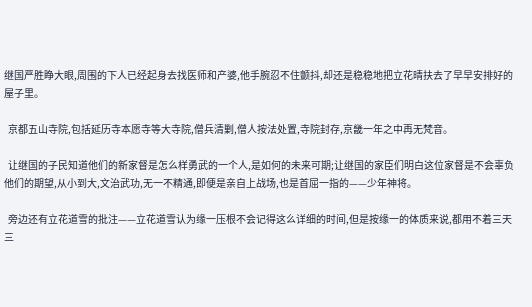继国严胜睁大眼,周围的下人已经起身去找医师和产婆,他手腕忍不住颤抖,却还是稳稳地把立花晴扶去了早早安排好的屋子里。

  京都五山寺院,包括延历寺本愿寺等大寺院,僧兵清剿,僧人按法处置,寺院封存,京畿一年之中再无梵音。

  让继国的子民知道他们的新家督是怎么样勇武的一个人,是如何的未来可期;让继国的家臣们明白这位家督是不会辜负他们的期望,从小到大,文治武功,无一不精通,即便是亲自上战场,也是首屈一指的——少年神将。

  旁边还有立花道雪的批注——立花道雪认为缘一压根不会记得这么详细的时间,但是按缘一的体质来说,都用不着三天三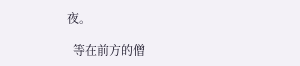夜。

  等在前方的僧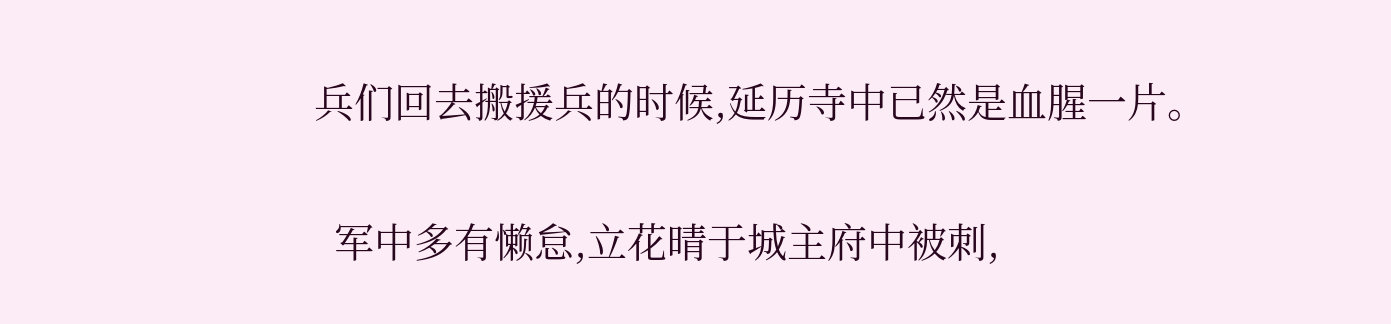兵们回去搬援兵的时候,延历寺中已然是血腥一片。

  军中多有懒怠,立花晴于城主府中被刺,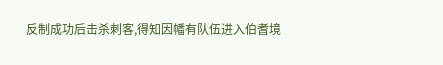反制成功后击杀刺客,得知因幡有队伍进入伯耆境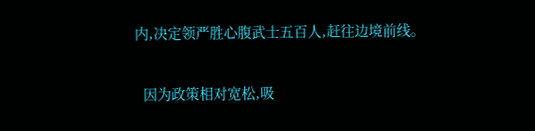内,决定领严胜心腹武士五百人,赶往边境前线。

  因为政策相对宽松,吸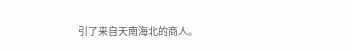引了来自天南海北的商人。